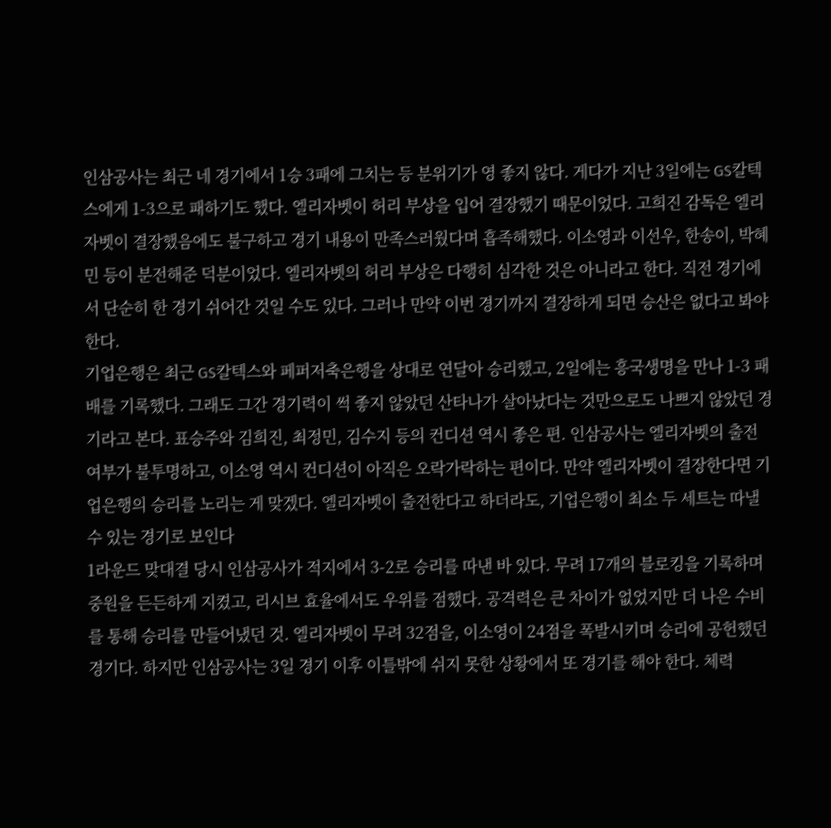인삼공사는 최근 네 경기에서 1승 3패에 그치는 등 분위기가 영 좋지 않다. 게다가 지난 3일에는 GS칼텍스에게 1-3으로 패하기도 했다. 엘리자벳이 허리 부상을 입어 결장했기 때문이었다. 고희진 감독은 엘리자벳이 결장했음에도 불구하고 경기 내용이 만족스러웠다며 흡족해했다. 이소영과 이선우, 한송이, 박혜민 등이 분전해준 덕분이었다. 엘리자벳의 허리 부상은 다행히 심각한 것은 아니라고 한다. 직전 경기에서 단순히 한 경기 쉬어간 것일 수도 있다. 그러나 만약 이번 경기까지 결장하게 되면 승산은 없다고 봐야 한다.
기업은행은 최근 GS칼텍스와 페퍼저축은행을 상대로 연달아 승리했고, 2일에는 흥국생명을 만나 1-3 패배를 기록했다. 그래도 그간 경기력이 썩 좋지 않았던 산타나가 살아났다는 것만으로도 나쁘지 않았던 경기라고 본다. 표승주와 김희진, 최정민, 김수지 등의 컨디션 역시 좋은 편. 인삼공사는 엘리자벳의 출전 여부가 불투명하고, 이소영 역시 컨디션이 아직은 오락가락하는 편이다. 만약 엘리자벳이 결장한다면 기업은행의 승리를 노리는 게 맞겠다. 엘리자벳이 출전한다고 하더라도, 기업은행이 최소 두 세트는 따낼 수 있는 경기로 보인다
1라운드 맞대결 당시 인삼공사가 적지에서 3-2로 승리를 따낸 바 있다. 무려 17개의 블로킹을 기록하며 중원을 든든하게 지켰고, 리시브 효율에서도 우위를 점했다. 공격력은 큰 차이가 없었지만 더 나은 수비를 통해 승리를 만들어냈던 것. 엘리자벳이 무려 32점을, 이소영이 24점을 폭발시키며 승리에 공헌했던 경기다. 하지만 인삼공사는 3일 경기 이후 이틀밖에 쉬지 못한 상황에서 또 경기를 해야 한다. 체력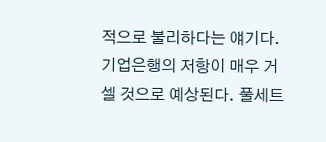적으로 불리하다는 얘기다. 기업은행의 저항이 매우 거셀 것으로 예상된다. 풀세트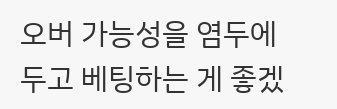오버 가능성을 염두에 두고 베팅하는 게 좋겠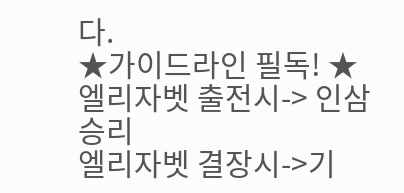다.
★가이드라인 필독! ★
엘리자벳 출전시-> 인삼 승리
엘리자벳 결장시->기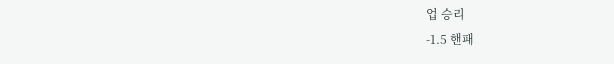업 승리
-1.5 핸패